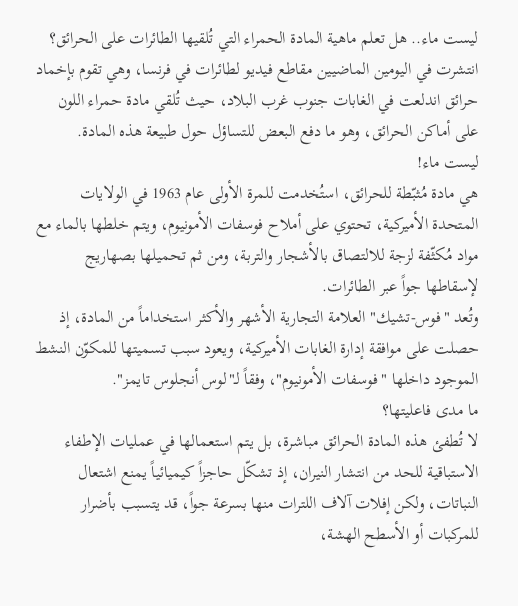ليست ماء.. هل تعلم ماهية المادة الحمراء التي تُلقيها الطائرات على الحرائق؟
انتشرت في اليومين الماضيين مقاطع فيديو لطائرات في فرنسا، وهي تقوم بإخماد حرائق اندلعت في الغابات جنوب غرب البلاد، حيث تُلقي مادة حمراء اللون على أماكن الحرائق، وهو ما دفع البعض للتساؤل حول طبيعة هذه المادة.
ليست ماء!
هي مادة مُثبّطة للحرائق، استُخدمت للمرة الأولى عام 1963 في الولايات المتحدة الأميركية، تحتوي على أملاح فوسفات الأمونيوم، ويتم خلطها بالماء مع مواد مُكثّفة لزجة للالتصاق بالأشجار والتربة، ومن ثم تحميلها بصهاريج لإسقاطها جواً عبر الطائرات.
وتُعد "فوس-تشيك" العلامة التجارية الأشهر والأكثر استخداماً من المادة، إذ حصلت على موافقة إدارة الغابات الأميركية، ويعود سبب تسميتها للمكوّن النشط الموجود داخلها "فوسفات الأمونيوم"، وفقاً لـ"لوس أنجلوس تايمز".
ما مدى فاعليتها؟
لا تُطفئ هذه المادة الحرائق مباشرة، بل يتم استعمالها في عمليات الإطفاء الاستباقية للحد من انتشار النيران، إذ تشكّل حاجزاً كيميائياً يمنع اشتعال النباتات، ولكن إفلات آلاف اللترات منها بسرعة جواً، قد يتسبب بأضرار للمركبات أو الأسطح الهشة،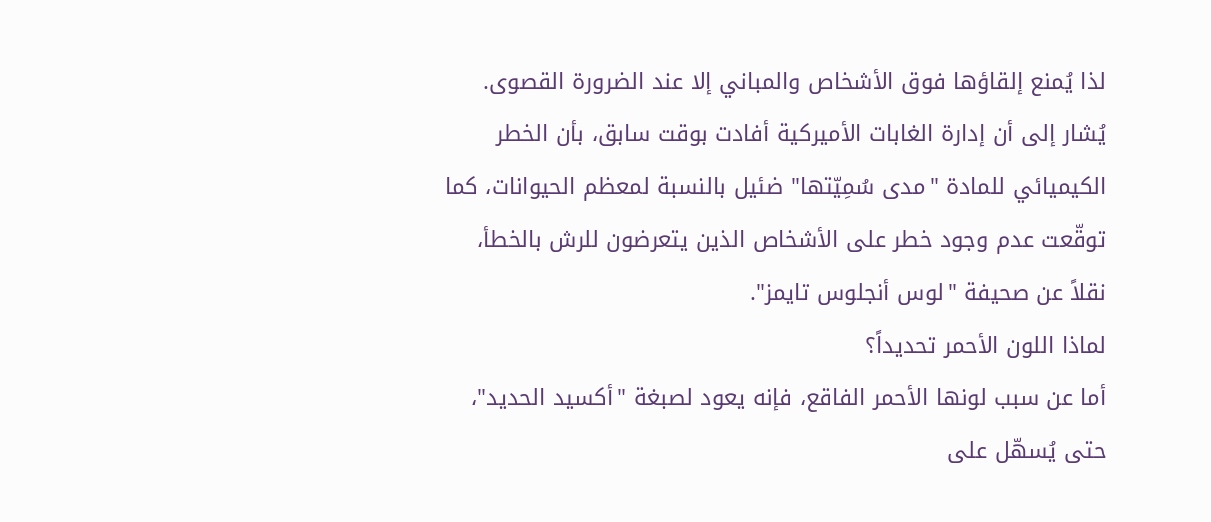لذا يُمنع إلقاؤها فوق الأشخاص والمباني إلا عند الضرورة القصوى.
يُشار إلى أن إدارة الغابات الأميركية أفادت بوقت سابق، بأن الخطر الكيميائي للمادة "مدى سُمِيّتها" ضئيل بالنسبة لمعظم الحيوانات، كما توقّعت عدم وجود خطر على الأشخاص الذين يتعرضون للرش بالخطأ، نقلاً عن صحيفة "لوس أنجلوس تايمز".
لماذا اللون الأحمر تحديداً؟
أما عن سبب لونها الأحمر الفاقع، فإنه يعود لصبغة "أكسيد الحديد"، حتى يُسهّل على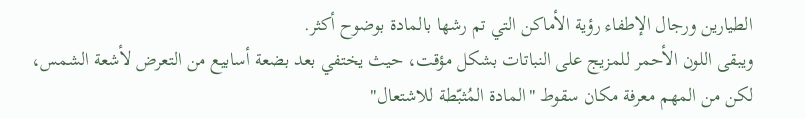الطيارين ورجال الإطفاء رؤية الأماكن التي تم رشها بالمادة بوضوح أكثر.
ويبقى اللون الأحمر للمزيج على النباتات بشكل مؤقت، حيث يختفي بعد بضعة أسابيع من التعرض لأشعة الشمس، لكن من المهم معرفة مكان سقوط "المادة المُثبّطة للاشتعال"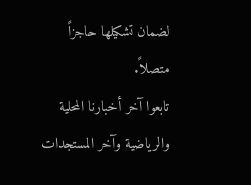لضمان تشكيلها حاجزاً متصلاً.
تابعوا آخر أخبارنا المحلية والرياضية وآخر المستجدات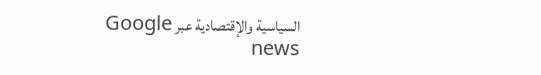السياسية والإقتصادية عبر Google news